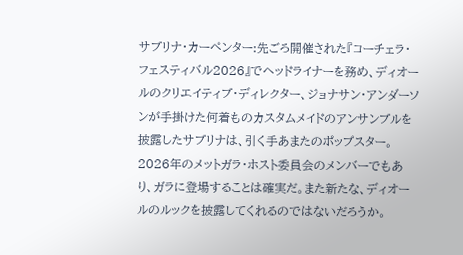サブリナ・カーペンター:先ごろ開催された『コーチェラ・フェスティバル2026』でヘッドライナーを務め、ディオールのクリエイティブ・ディレクター、ジョナサン・アンダーソンが手掛けた何着ものカスタムメイドのアンサンブルを披露したサブリナは、引く手あまたのポップスター。2026年のメットガラ・ホスト委員会のメンバーでもあり、ガラに登場することは確実だ。また新たな、ディオールのルックを披露してくれるのではないだろうか。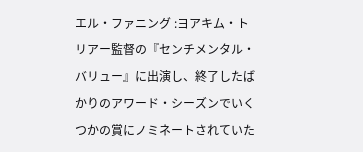エル・ファニング :ヨアキム・トリアー監督の『センチメンタル・バリュー』に出演し、終了したばかりのアワード・シーズンでいくつかの賞にノミネートされていた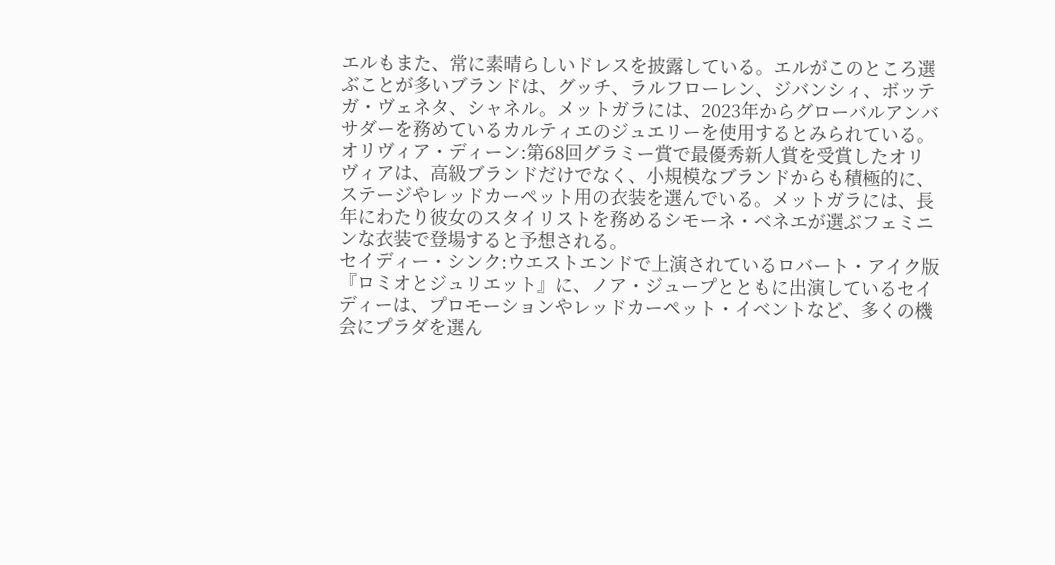エルもまた、常に素晴らしいドレスを披露している。エルがこのところ選ぶことが多いブランドは、グッチ、ラルフローレン、ジバンシィ、ボッテガ・ヴェネタ、シャネル。メットガラには、2023年からグローバルアンバサダーを務めているカルティエのジュエリーを使用するとみられている。
オリヴィア・ディーン:第68回グラミー賞で最優秀新人賞を受賞したオリヴィアは、高級ブランドだけでなく、小規模なブランドからも積極的に、ステージやレッドカーペット用の衣装を選んでいる。メットガラには、長年にわたり彼女のスタイリストを務めるシモーネ・ベネエが選ぶフェミニンな衣装で登場すると予想される。
セイディー・シンク:ウエストエンドで上演されているロバート・アイク版『ロミオとジュリエット』に、ノア・ジュープとともに出演しているセイディーは、プロモーションやレッドカーペット・イベントなど、多くの機会にプラダを選ん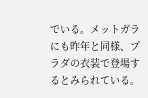でいる。メットガラにも昨年と同様、プラダの衣装で登場するとみられている。